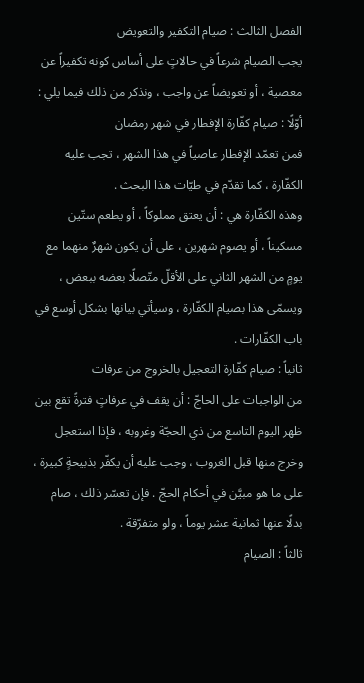الفصل الثالث : صيام التكفير والتعويض
يجب الصيام شرعاً في حالاتٍ على أساس كونه تكفيراً عن معصية ، أو تعويضاً عن واجب ، ونذكر من ذلك فيما يلي :
أوّلًا : صيام كفّارة الإفطار في شهر رمضان
فمن تعمّد الإفطار عاصياً في هذا الشهر ، تجب عليه الكفّارة ، كما تقدّم في طيّات هذا البحث .
وهذه الكفّارة هي : أن يعتق مملوكاً ، أو يطعم ستّين مسكيناً ، أو يصوم شهرين ، على أن يكون شهرٌ منهما مع يومٍ من الشهر الثاني على الأقلّ متّصلًا بعضه ببعض ، ويسمّى هذا بصيام الكفّارة ، وسيأتي بيانها بشكل أوسع في باب الكفّارات .
ثانياً : صيام كفّارة التعجيل بالخروج من عرفات
من الواجبات على الحاجّ : أن يقف في عرفاتٍ فترةً تقع بين ظهر اليوم التاسع من ذي الحجّة وغروبه ، فإذا استعجل وخرج منها قبل الغروب ، وجب عليه أن يكفّر بذبيحةٍ كبيرة ، على ما هو مبيَّن في أحكام الحجّ . فإن تعسّر ذلك ، صام بدلًا عنها ثمانية عشر يوماً ، ولو متفرّقة .
ثالثاً : الصيام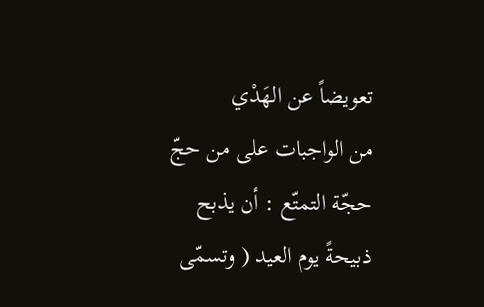تعويضاً عن الهَدْي
من الواجبات على من حجّ حجّة التمتّع : أن يذبح ذبيحةً يوم العيد ( وتسمّى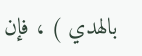بالهدي ) ، فإن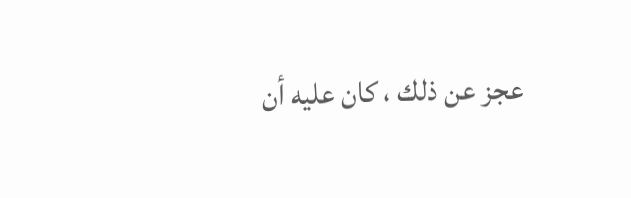عجز عن ذلك ، كان عليه أن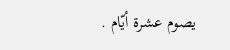يصوم عشرة أيّام .